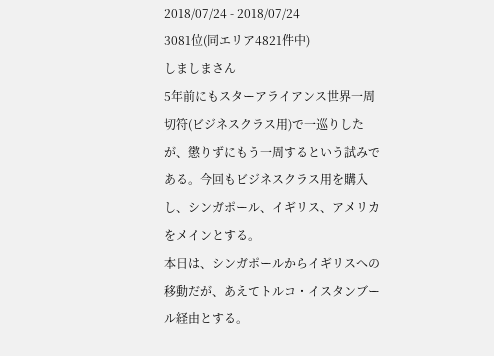2018/07/24 - 2018/07/24
3081位(同エリア4821件中)
しましまさん
5年前にもスターアライアンス世界一周切符(ビジネスクラス用)で一巡りしたが、懲りずにもう一周するという試みである。今回もビジネスクラス用を購入し、シンガポール、イギリス、アメリカをメインとする。
本日は、シンガポールからイギリスへの移動だが、あえてトルコ・イスタンブール経由とする。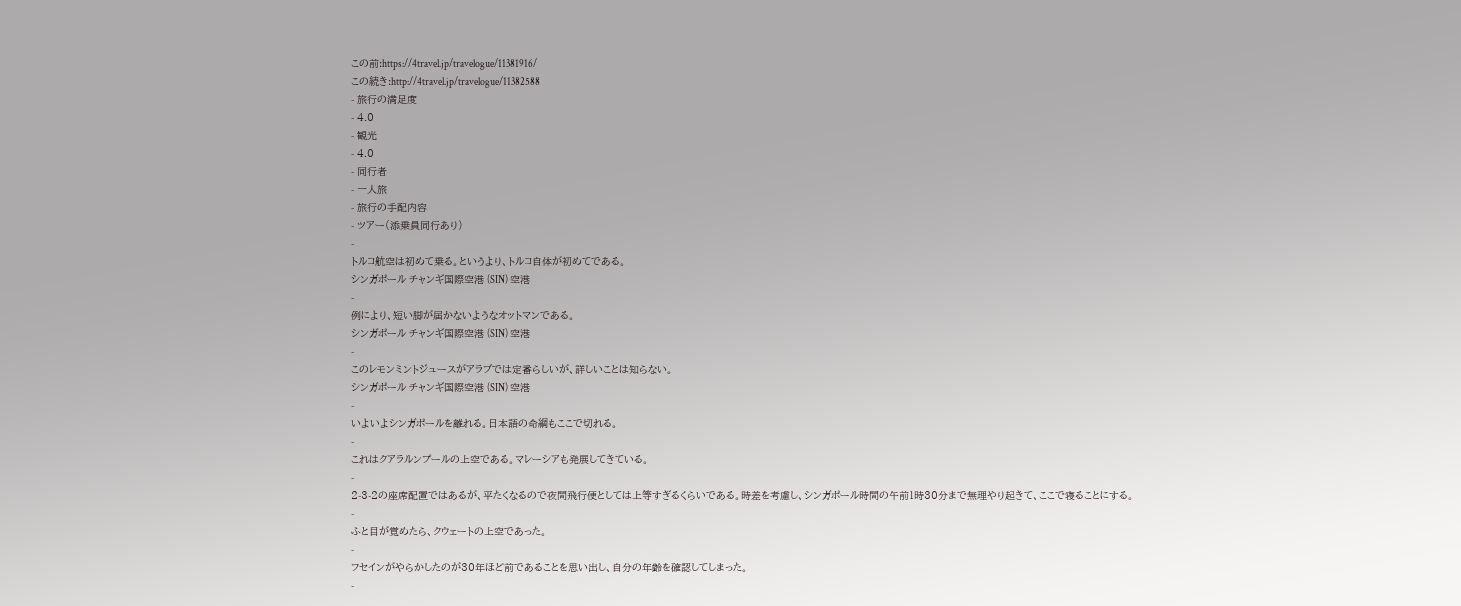この前:https://4travel.jp/travelogue/11381916/
この続き:http://4travel.jp/travelogue/11382588
- 旅行の満足度
- 4.0
- 観光
- 4.0
- 同行者
- 一人旅
- 旅行の手配内容
- ツアー(添乗員同行あり)
-
トルコ航空は初めて乗る。というより、トルコ自体が初めてである。
シンガポール チャンギ国際空港 (SIN) 空港
-
例により、短い脚が届かないようなオットマンである。
シンガポール チャンギ国際空港 (SIN) 空港
-
このレモンミントジュースがアラブでは定番らしいが、詳しいことは知らない。
シンガポール チャンギ国際空港 (SIN) 空港
-
いよいよシンガポールを離れる。日本語の命綱もここで切れる。
-
これはクアラルンプールの上空である。マレーシアも発展してきている。
-
2-3-2の座席配置ではあるが、平たくなるので夜間飛行便としては上等すぎるくらいである。時差を考慮し、シンガポール時間の午前1時30分まで無理やり起きて、ここで寝ることにする。
-
ふと目が覚めたら、クウェートの上空であった。
-
フセインがやらかしたのが30年ほど前であることを思い出し、自分の年齢を確認してしまった。
-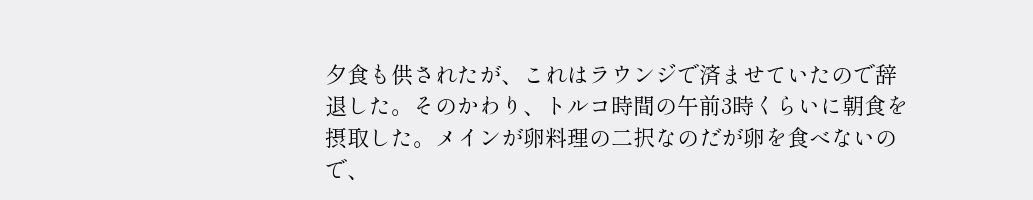夕食も供されたが、これはラウンジで済ませていたので辞退した。そのかわり、トルコ時間の午前3時くらいに朝食を摂取した。メインが卵料理の二択なのだが卵を食べないので、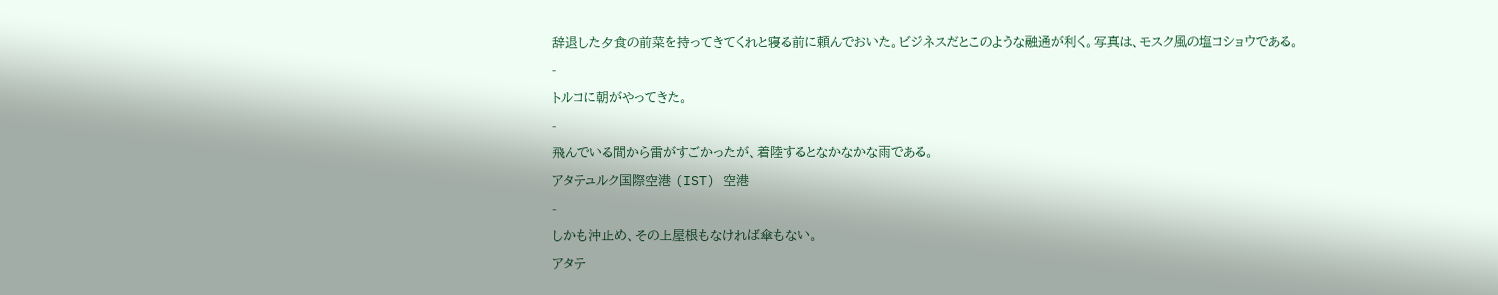辞退した夕食の前菜を持ってきてくれと寝る前に頼んでおいた。ビジネスだとこのような融通が利く。写真は、モスク風の塩コショウである。
-
トルコに朝がやってきた。
-
飛んでいる間から雷がすごかったが、着陸するとなかなかな雨である。
アタテュルク国際空港 (IST) 空港
-
しかも沖止め、その上屋根もなければ傘もない。
アタテ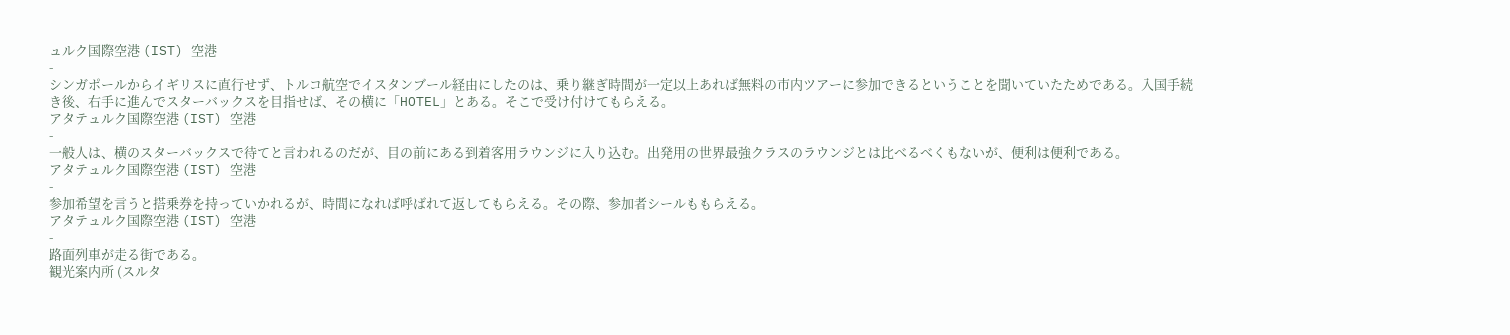ュルク国際空港 (IST) 空港
-
シンガポールからイギリスに直行せず、トルコ航空でイスタンブール経由にしたのは、乗り継ぎ時間が一定以上あれば無料の市内ツアーに参加できるということを聞いていたためである。入国手続き後、右手に進んでスターバックスを目指せば、その横に「HOTEL」とある。そこで受け付けてもらえる。
アタテュルク国際空港 (IST) 空港
-
一般人は、横のスターバックスで待てと言われるのだが、目の前にある到着客用ラウンジに入り込む。出発用の世界最強クラスのラウンジとは比べるべくもないが、便利は便利である。
アタテュルク国際空港 (IST) 空港
-
参加希望を言うと搭乗券を持っていかれるが、時間になれば呼ばれて返してもらえる。その際、参加者シールももらえる。
アタテュルク国際空港 (IST) 空港
-
路面列車が走る街である。
観光案内所 (スルタ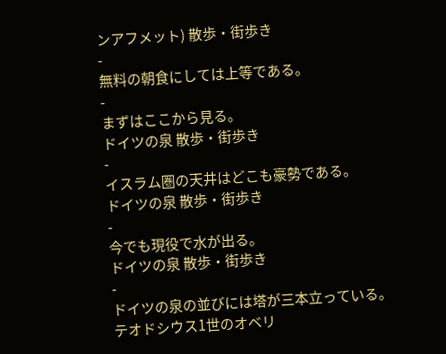ンアフメット) 散歩・街歩き
-
無料の朝食にしては上等である。
-
まずはここから見る。
ドイツの泉 散歩・街歩き
-
イスラム圏の天井はどこも豪勢である。
ドイツの泉 散歩・街歩き
-
今でも現役で水が出る。
ドイツの泉 散歩・街歩き
-
ドイツの泉の並びには塔が三本立っている。
テオドシウス1世のオベリ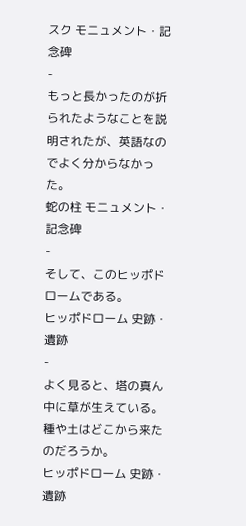スク モニュメント・記念碑
-
もっと長かったのが折られたようなことを説明されたが、英語なのでよく分からなかった。
蛇の柱 モニュメント・記念碑
-
そして、このヒッポドロームである。
ヒッポドローム 史跡・遺跡
-
よく見ると、塔の真ん中に草が生えている。種や土はどこから来たのだろうか。
ヒッポドローム 史跡・遺跡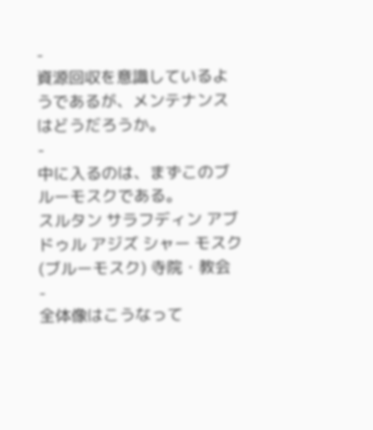-
資源回収を意識しているようであるが、メンテナンスはどうだろうか。
-
中に入るのは、まずこのブルーモスクである。
スルタン サラフディン アブドゥル アジズ シャー モスク (ブルーモスク) 寺院・教会
-
全体像はこうなって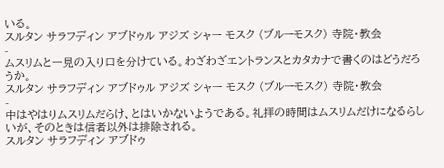いる。
スルタン サラフディン アブドゥル アジズ シャー モスク (ブルーモスク) 寺院・教会
-
ムスリムと一見の入り口を分けている。わざわざエントランスとカタカナで書くのはどうだろうか。
スルタン サラフディン アブドゥル アジズ シャー モスク (ブルーモスク) 寺院・教会
-
中はやはりムスリムだらけ、とはいかないようである。礼拝の時間はムスリムだけになるらしいが、そのときは信者以外は排除される。
スルタン サラフディン アブドゥ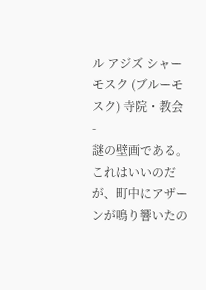ル アジズ シャー モスク (ブルーモスク) 寺院・教会
-
謎の壁画である。これはいいのだが、町中にアザーンが鳴り響いたの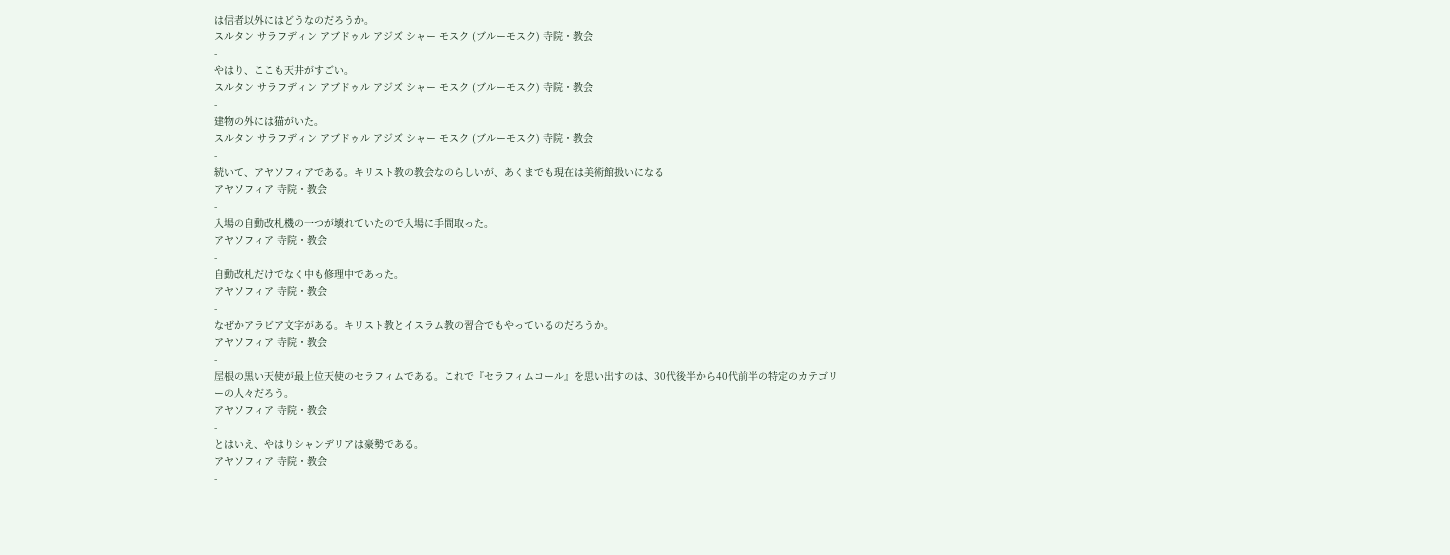は信者以外にはどうなのだろうか。
スルタン サラフディン アブドゥル アジズ シャー モスク (ブルーモスク) 寺院・教会
-
やはり、ここも天井がすごい。
スルタン サラフディン アブドゥル アジズ シャー モスク (ブルーモスク) 寺院・教会
-
建物の外には猫がいた。
スルタン サラフディン アブドゥル アジズ シャー モスク (ブルーモスク) 寺院・教会
-
続いて、アヤソフィアである。キリスト教の教会なのらしいが、あくまでも現在は美術館扱いになる
アヤソフィア 寺院・教会
-
入場の自動改札機の一つが壊れていたので入場に手間取った。
アヤソフィア 寺院・教会
-
自動改札だけでなく中も修理中であった。
アヤソフィア 寺院・教会
-
なぜかアラビア文字がある。キリスト教とイスラム教の習合でもやっているのだろうか。
アヤソフィア 寺院・教会
-
屋根の黒い天使が最上位天使のセラフィムである。これで『セラフィムコール』を思い出すのは、30代後半から40代前半の特定のカテゴリーの人々だろう。
アヤソフィア 寺院・教会
-
とはいえ、やはりシャンデリアは豪勢である。
アヤソフィア 寺院・教会
-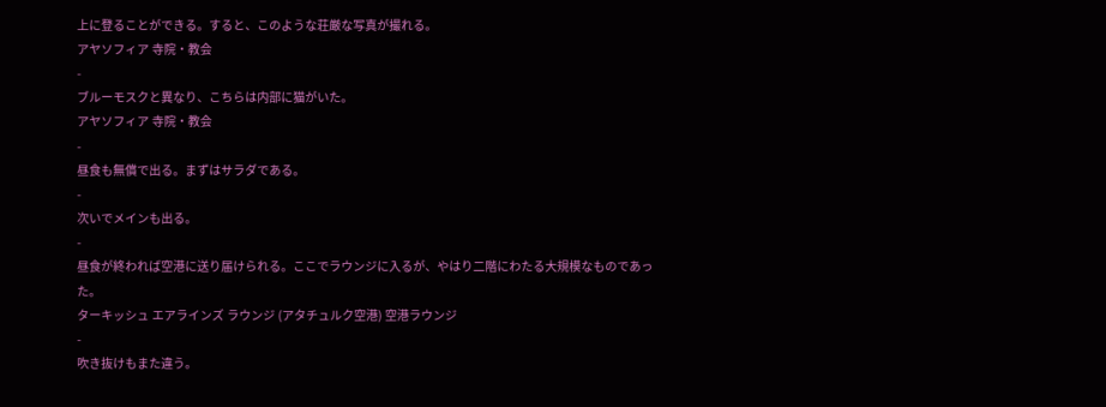上に登ることができる。すると、このような荘厳な写真が撮れる。
アヤソフィア 寺院・教会
-
ブルーモスクと異なり、こちらは内部に猫がいた。
アヤソフィア 寺院・教会
-
昼食も無償で出る。まずはサラダである。
-
次いでメインも出る。
-
昼食が終われば空港に送り届けられる。ここでラウンジに入るが、やはり二階にわたる大規模なものであった。
ターキッシュ エアラインズ ラウンジ (アタチュルク空港) 空港ラウンジ
-
吹き抜けもまた違う。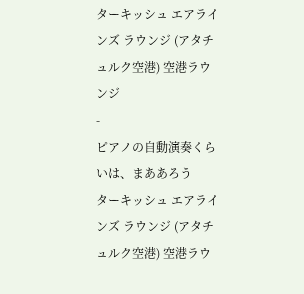ターキッシュ エアラインズ ラウンジ (アタチュルク空港) 空港ラウンジ
-
ピアノの自動演奏くらいは、まああろう
ターキッシュ エアラインズ ラウンジ (アタチュルク空港) 空港ラウ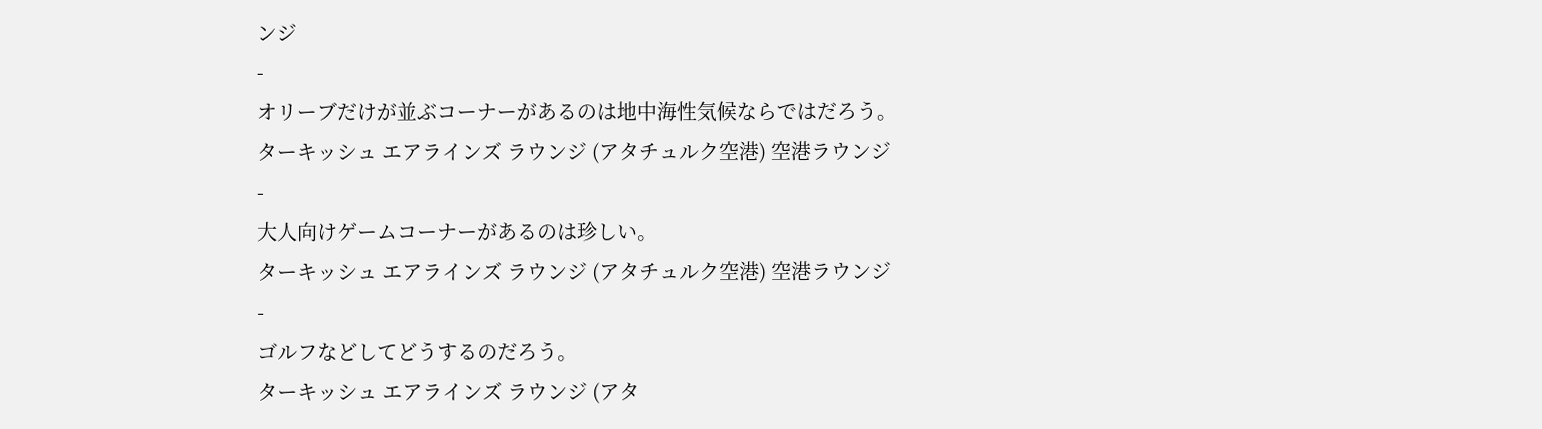ンジ
-
オリーブだけが並ぶコーナーがあるのは地中海性気候ならではだろう。
ターキッシュ エアラインズ ラウンジ (アタチュルク空港) 空港ラウンジ
-
大人向けゲームコーナーがあるのは珍しい。
ターキッシュ エアラインズ ラウンジ (アタチュルク空港) 空港ラウンジ
-
ゴルフなどしてどうするのだろう。
ターキッシュ エアラインズ ラウンジ (アタ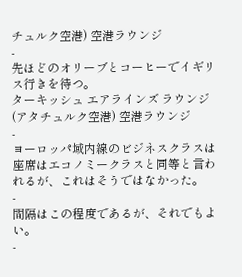チュルク空港) 空港ラウンジ
-
先ほどのオリーブとコーヒーでイギリス行きを待つ。
ターキッシュ エアラインズ ラウンジ (アタチュルク空港) 空港ラウンジ
-
ヨーロッパ域内線のビジネスクラスは座席はエコノミークラスと同等と言われるが、これはそうではなかった。
-
間隔はこの程度であるが、それでもよい。
-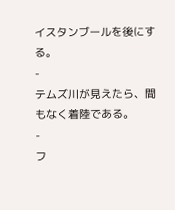イスタンブールを後にする。
-
テムズ川が見えたら、間もなく着陸である。
-
フ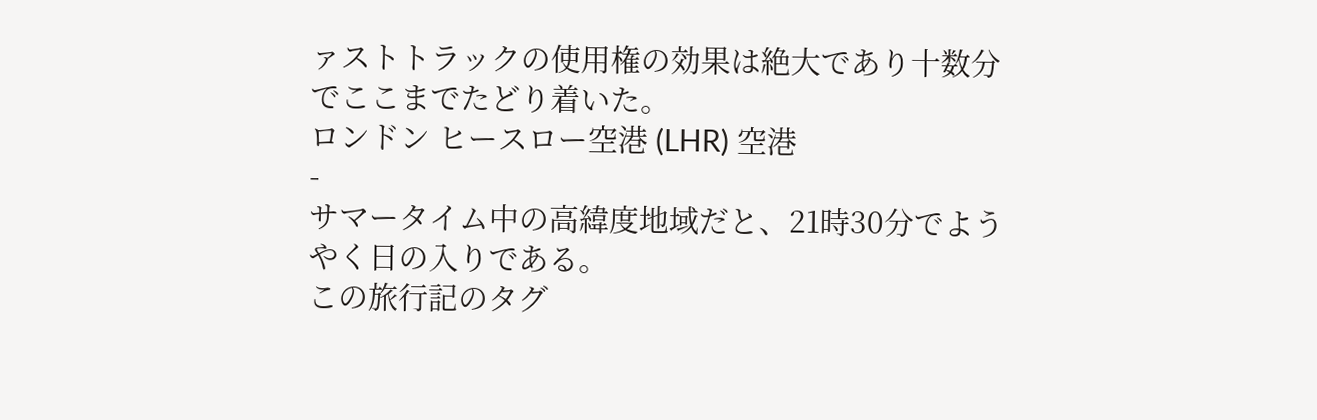ァストトラックの使用権の効果は絶大であり十数分でここまでたどり着いた。
ロンドン ヒースロー空港 (LHR) 空港
-
サマータイム中の高緯度地域だと、21時30分でようやく日の入りである。
この旅行記のタグ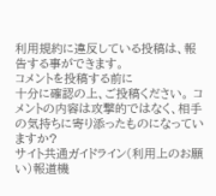利用規約に違反している投稿は、報告する事ができます。
コメントを投稿する前に
十分に確認の上、ご投稿ください。 コメントの内容は攻撃的ではなく、相手の気持ちに寄り添ったものになっていますか?
サイト共通ガイドライン(利用上のお願い)報道機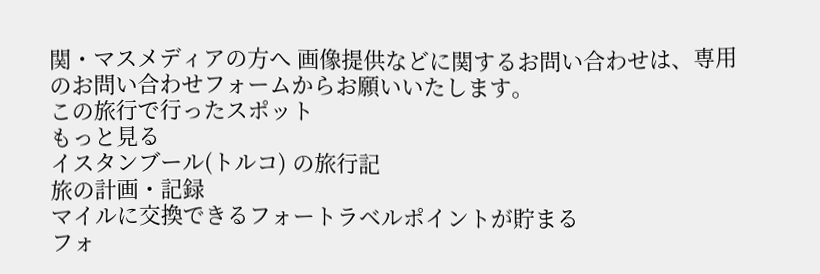関・マスメディアの方へ 画像提供などに関するお問い合わせは、専用のお問い合わせフォームからお願いいたします。
この旅行で行ったスポット
もっと見る
イスタンブール(トルコ) の旅行記
旅の計画・記録
マイルに交換できるフォートラベルポイントが貯まる
フォ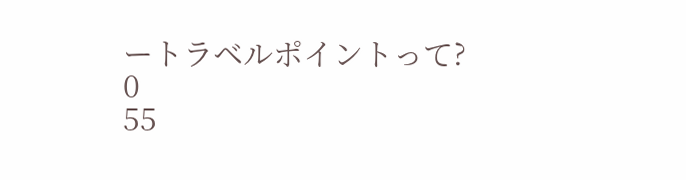ートラベルポイントって?
0
55